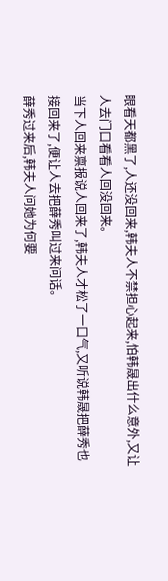眼看天都黑了,人还没回来,韩夫人不禁担心起来,怕韩晟出什么意外,又让人去门口看看人回没回来。
当下人回来禀报说人回来了,韩夫人才松了一口气,又听说韩晟把薛秀也接回来了,便让人去把薛秀叫过来问话。
薛秀过来后,韩夫人问她为何要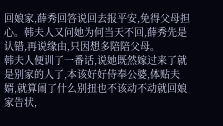回娘家,薛秀回答说回去报平安,免得父母担心。韩夫人又问她为何当天不回,薛秀先是认错,再说缘由,只因想多陪陪父母。
韩夫人便训了一番话,说她既然嫁过来了就是别家的人了,本该好好侍奉公婆,体贴夫婿,就算闹了什么别扭也不该动不动就回娘家告状,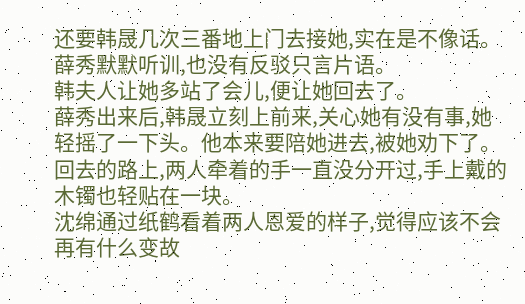还要韩晟几次三番地上门去接她,实在是不像话。
薛秀默默听训,也没有反驳只言片语。
韩夫人让她多站了会儿,便让她回去了。
薛秀出来后,韩晟立刻上前来,关心她有没有事,她轻摇了一下头。他本来要陪她进去,被她劝下了。
回去的路上,两人牵着的手一直没分开过,手上戴的木镯也轻贴在一块。
沈绵通过纸鹤看着两人恩爱的样子,觉得应该不会再有什么变故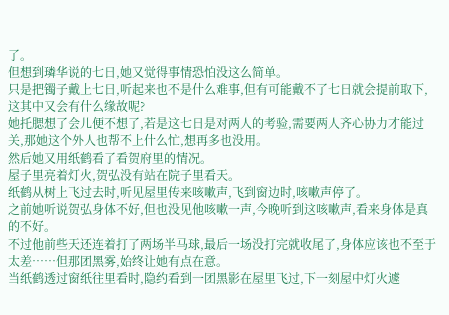了。
但想到璘华说的七日,她又觉得事情恐怕没这么简单。
只是把镯子戴上七日,听起来也不是什么难事,但有可能戴不了七日就会提前取下,这其中又会有什么缘故呢?
她托腮想了会儿便不想了,若是这七日是对两人的考验,需要两人齐心协力才能过关,那她这个外人也帮不上什么忙,想再多也没用。
然后她又用纸鹤看了看贺府里的情况。
屋子里亮着灯火,贺弘没有站在院子里看天。
纸鹤从树上飞过去时,听见屋里传来咳嗽声,飞到窗边时,咳嗽声停了。
之前她听说贺弘身体不好,但也没见他咳嗽一声,今晚听到这咳嗽声,看来身体是真的不好。
不过他前些天还连着打了两场半马球,最后一场没打完就收尾了,身体应该也不至于太差……但那团黑雾,始终让她有点在意。
当纸鹤透过窗纸往里看时,隐约看到一团黑影在屋里飞过,下一刻屋中灯火遽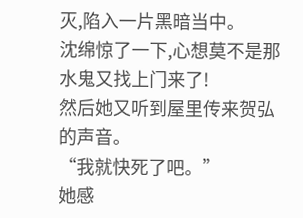灭,陷入一片黑暗当中。
沈绵惊了一下,心想莫不是那水鬼又找上门来了!
然后她又听到屋里传来贺弘的声音。
“我就快死了吧。”
她感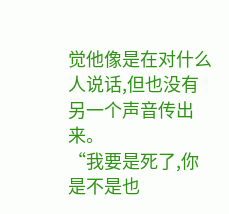觉他像是在对什么人说话,但也没有另一个声音传出来。
“我要是死了,你是不是也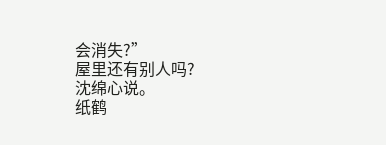会消失?”
屋里还有别人吗?
沈绵心说。
纸鹤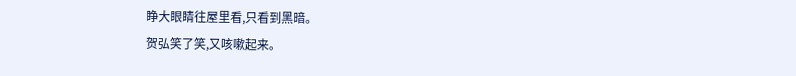睁大眼睛往屋里看,只看到黑暗。
贺弘笑了笑,又咳嗽起来。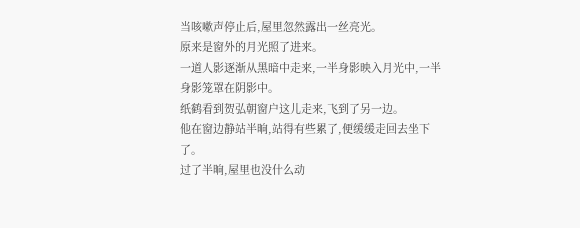当咳嗽声停止后,屋里忽然露出一丝亮光。
原来是窗外的月光照了进来。
一道人影逐渐从黑暗中走来,一半身影映入月光中,一半身影笼罩在阴影中。
纸鹤看到贺弘朝窗户这儿走来,飞到了另一边。
他在窗边静站半晌,站得有些累了,便缓缓走回去坐下了。
过了半晌,屋里也没什么动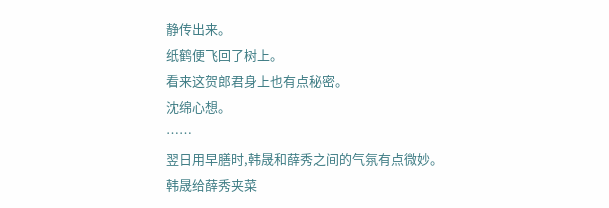静传出来。
纸鹤便飞回了树上。
看来这贺郎君身上也有点秘密。
沈绵心想。
……
翌日用早膳时,韩晟和薛秀之间的气氛有点微妙。
韩晟给薛秀夹菜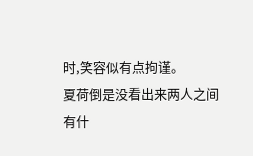时,笑容似有点拘谨。
夏荷倒是没看出来两人之间有什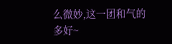么微妙,这一团和气的多好~